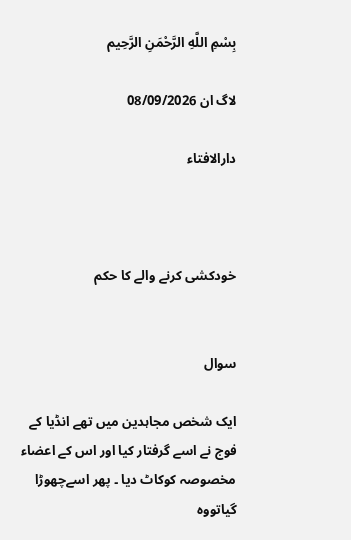بِسْمِ اللَّهِ الرَّحْمَنِ الرَّحِيم

لاگ ان 08/09/2026

دارالافتاء



خودکشی کرنے والے کا حکم


سوال

ایک شخص مجاہدین میں تھے انڈیا کے فوج نے اسے گرفتار کیا اور اس کے اعضاء مخصوصہ کوکاٹ دیا ۔ پھر اسےچھوڑا گیاتووہ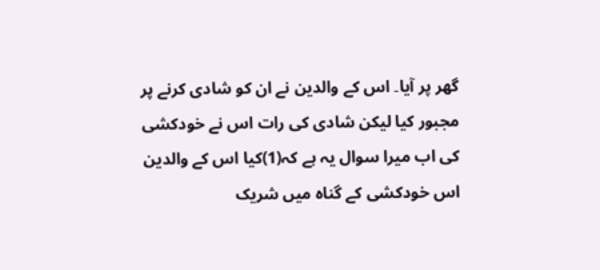گھر پر آیا۔ اس کے والدین نے ان کو شادی کرنے پر مجبور کیا لیکن شادی کی رات اس نے خودکشی کی اب میرا سوال یہ ہے کہ(1)کیا اس کے والدین اس خودکشی کے گناہ میں شریک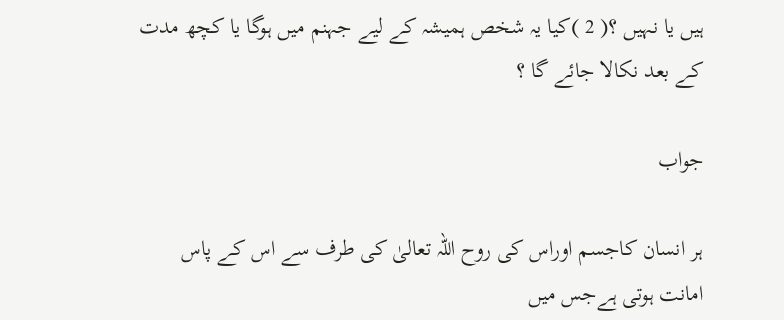ہیں یا نہیں ؟( 2 )کیا یہ شخص ہمیشہ کے لیے جہنم میں ہوگا یا کچھ مدت کے بعد نکالا جائے گا ؟

جواب

ہر انسان کاجسم اوراس کی روح اللہ تعالیٰ کی طرف سے اس کے پاس امانت ہوتی ہےجس میں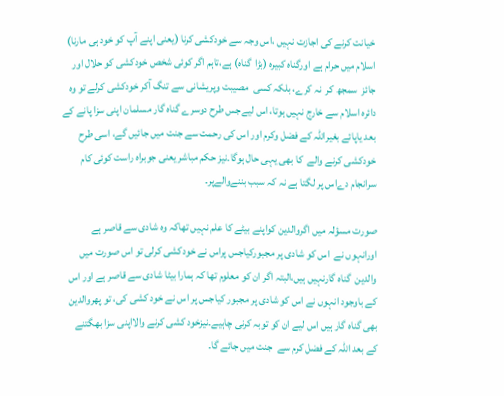خیانت کرنے کی اجازت نہیں ،اس وجہ سے خودکشی کرنا (یعنی اپنے آپ کو خود ہی مارنا) اسلام میں حرام ہے اورگناہ کبیرہ (بڑا  گناہ) ہے،تاہم اگر کوئی شخص خودکشی کو حلال اور جائز  سمجھ کر  نہ کرے، بلکہ کسی  مصیبت وپریشانی سے تنگ آکر خودکشی کرلے تو وہ دائرہ اسلام سے خارج نہیں ہوتا، اس لیےجس طرح دوسرے گناہ گار مسلمان اپنی سزا پانے کے بعد یاپائے بغیراللہ کے فضل وکرم اور اس کی رحمت سے جنت میں جائیں گے، اسی طرح خودکشی کرنے والے  کا بھی یہی حال ہوگا۔نیز حکم مباشر یعنی جوبراہ راست کوئی کام سرانجام دےاس پر لگتا ہے نہ کہ سبب بننےوالےپر۔

صورت مسؤلہ میں اگروالدین کواپنے بیٹے کا علم نہیں تھاکہ وہ شادی سے قاصر ہے اورانہوں نے  اس کو شادی پر مجبورکیاجس پراس نے خودکشی کرلی تو اس صورت میں والدین  گناہ گارنہیں ہیں،البتہ اگر ان کو معلوم تھا کہ ہمارا بیٹا شادی سے قاصر ہے اور اس کے باوجود انہوں نے اس کو شادی پر مجبور کیاجس پر اس نے خود کشی کی، تو پھروالدین بھی گناہ گار ہیں اس لیے ان کو توبہ کرنی چاہیے۔نیزخود کشی کرنے والااپنی سزا بھگتنے کے بعد اللہ کے فضل کرم سے  جنت میں جائے گا۔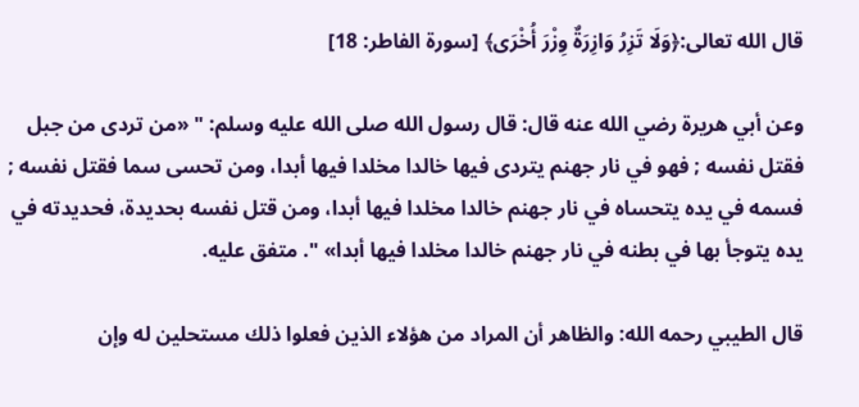قال الله تعالى:﴿وَلَا تَزِرُ وَازِرَةٌ وِزْرَ أُخْرَى﴾ [سورۃ الفاطر: 18]

وعن أبي هريرة رضي الله عنه قال: قال رسول الله صلى الله عليه وسلم: " «من تردى من جبل فقتل نفسه ; فهو في نار جهنم يتردى فيها خالدا مخلدا فيها أبدا، ومن تحسى سما فقتل نفسه ; فسمه في يده يتحساه في نار جهنم خالدا مخلدا فيها أبدا، ومن قتل نفسه بحديدة، فحديدته في يده يتوجأ بها في بطنه في نار جهنم خالدا مخلدا فيها أبدا» ". متفق عليه.

قال الطيبي رحمه الله: والظاهر أن المراد من هؤلاء الذين فعلوا ذلك مستحلين له وإن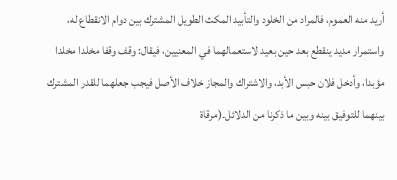أريد منه العموم، فالمراد من الخلود والتأبيد المكث الطويل المشترك بين دوام الانقطاع له، واستمرار مديد ينقطع بعد حين بعيد لاستعمالهما في المعنيين، فيقال: وقف وقفا مخلدا مخلدا مؤبدا، وأدخل فلان حبس الأبد، والاشتراك والمجاز خلاف الأصل فيجب جعلهما للقدر المشترك بينهما للتوفيق بينه وبين ما ذكرنا من الدلائل۔(مرقاة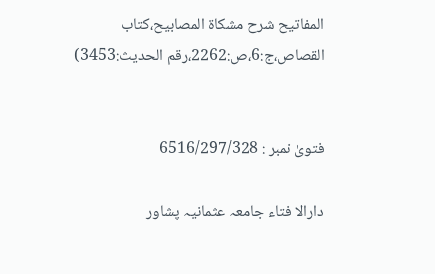المفاتيح شرح مشكاة المصابيح،كتاب القصاص،ج:6،ص:2262،رقم الحديث:3453)


فتویٰ نمبر : 6516/297/328

دارالا فتاء جامعہ عثمانیہ پشاور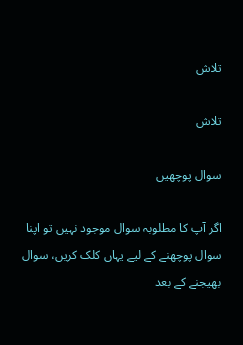تلاش

تلاش

سوال پوچھیں

اگر آپ کا مطلوبہ سوال موجود نہیں تو اپنا سوال پوچھنے کے لیے یہاں کلک کریں، سوال بھیجنے کے بعد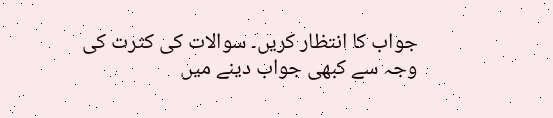جواب کا انتظار کریں۔ سوالات کی کثرت کی وجہ سے کبھی جواب دینے میں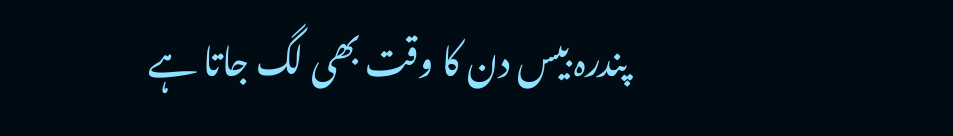پندرہ بیس دن کا وقت بھی لگ جاتا ہے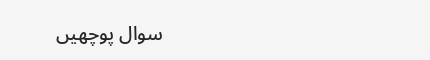سوال پوچھیں